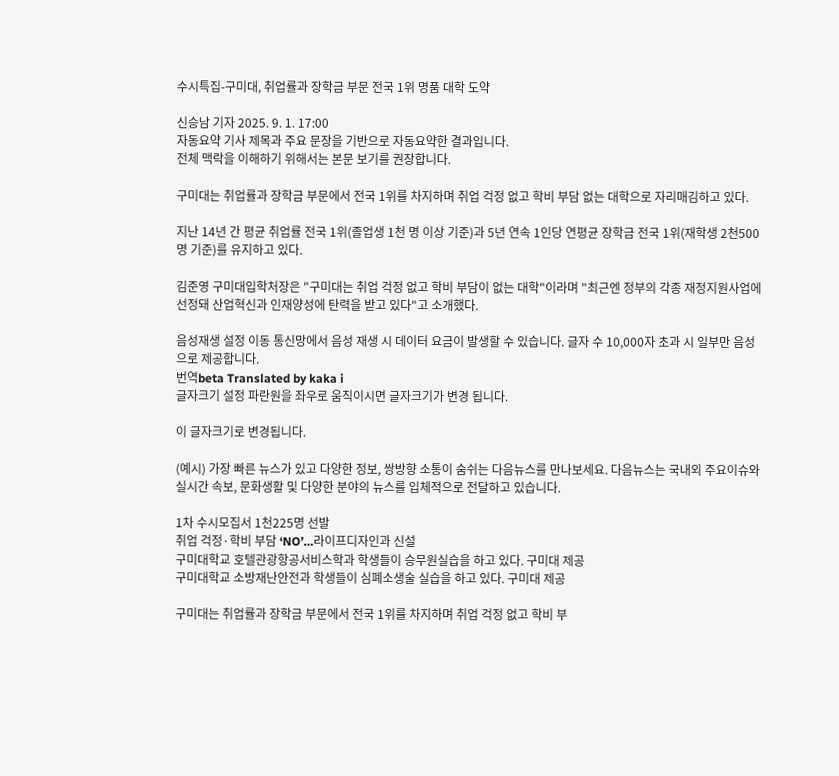수시특집-구미대, 취업률과 장학금 부문 전국 1위 명품 대학 도약

신승남 기자 2025. 9. 1. 17:00
자동요약 기사 제목과 주요 문장을 기반으로 자동요약한 결과입니다.
전체 맥락을 이해하기 위해서는 본문 보기를 권장합니다.

구미대는 취업률과 장학금 부문에서 전국 1위를 차지하며 취업 걱정 없고 학비 부담 없는 대학으로 자리매김하고 있다.

지난 14년 간 평균 취업률 전국 1위(졸업생 1천 명 이상 기준)과 5년 연속 1인당 연평균 장학금 전국 1위(재학생 2천500명 기준)를 유지하고 있다.

김준영 구미대입학처장은 "구미대는 취업 걱정 없고 학비 부담이 없는 대학"이라며 "최근엔 정부의 각종 재정지원사업에 선정돼 산업혁신과 인재양성에 탄력을 받고 있다"고 소개했다.

음성재생 설정 이동 통신망에서 음성 재생 시 데이터 요금이 발생할 수 있습니다. 글자 수 10,000자 초과 시 일부만 음성으로 제공합니다.
번역beta Translated by kaka i
글자크기 설정 파란원을 좌우로 움직이시면 글자크기가 변경 됩니다.

이 글자크기로 변경됩니다.

(예시) 가장 빠른 뉴스가 있고 다양한 정보, 쌍방향 소통이 숨쉬는 다음뉴스를 만나보세요. 다음뉴스는 국내외 주요이슈와 실시간 속보, 문화생활 및 다양한 분야의 뉴스를 입체적으로 전달하고 있습니다.

1차 수시모집서 1천225명 선발
취업 걱정·학비 부담 ‘NO’…라이프디자인과 신설
구미대학교 호텔관광항공서비스학과 학생들이 승무원실습을 하고 있다. 구미대 제공
구미대학교 소방재난안전과 학생들이 심폐소생술 실습을 하고 있다. 구미대 제공

구미대는 취업률과 장학금 부문에서 전국 1위를 차지하며 취업 걱정 없고 학비 부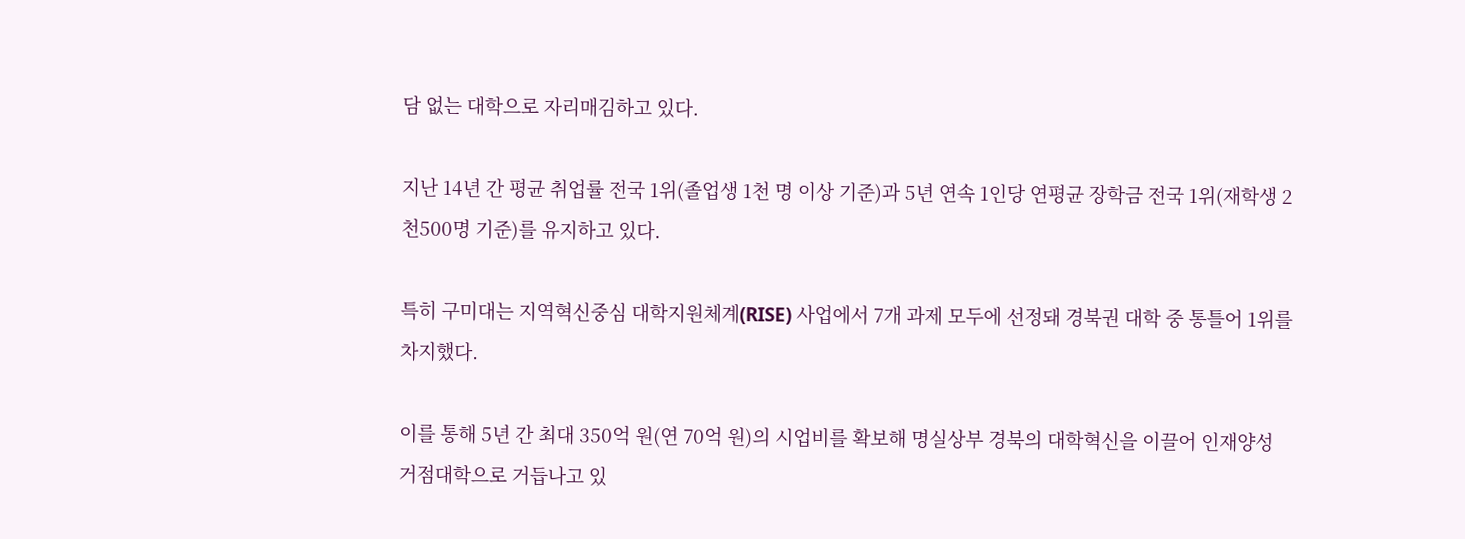담 없는 대학으로 자리매김하고 있다.

지난 14년 간 평균 취업률 전국 1위(졸업생 1천 명 이상 기준)과 5년 연속 1인당 연평균 장학금 전국 1위(재학생 2천500명 기준)를 유지하고 있다.

특히 구미대는 지역혁신중심 대학지원체계(RISE) 사업에서 7개 과제 모두에 선정돼 경북권 대학 중 통틀어 1위를 차지했다.

이를 통해 5년 간 최대 350억 원(연 70억 원)의 시업비를 확보해 명실상부 경북의 대학혁신을 이끌어 인재양성 거점대학으로 거듭나고 있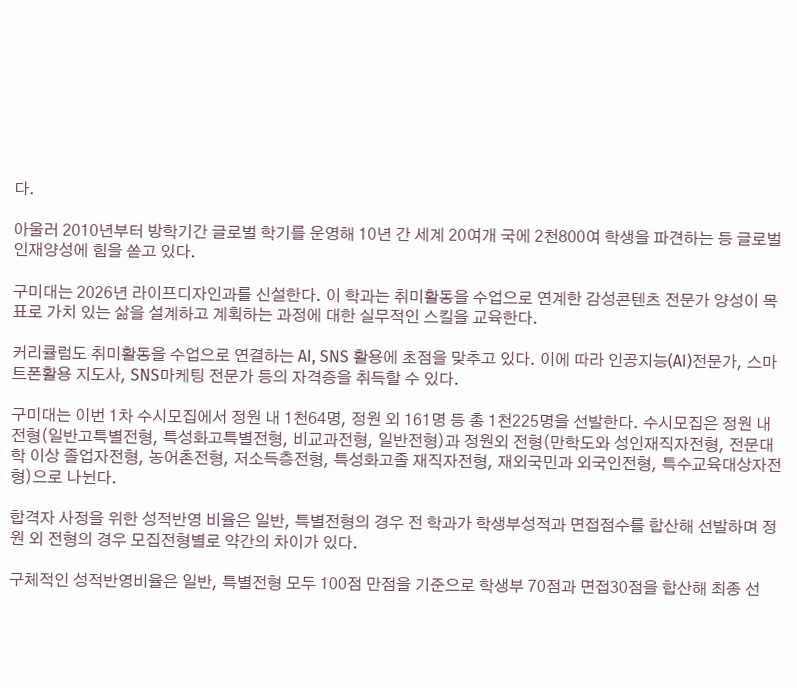다.

아울러 2010년부터 방학기간 글로벌 학기를 운영해 10년 간 세계 20여개 국에 2천800여 학생을 파견하는 등 글로벌 인재양성에 힘을 쏟고 있다.

구미대는 2026년 라이프디자인과를 신설한다. 이 학과는 취미활동을 수업으로 연계한 감성콘텐츠 전문가 양성이 목표로 가치 있는 삶을 설계하고 계획하는 과정에 대한 실무적인 스킬을 교육한다.

커리큘럼도 취미활동을 수업으로 연결하는 AI, SNS 활용에 초점을 맞추고 있다. 이에 따라 인공지능(AI)전문가, 스마트폰활용 지도사, SNS마케팅 전문가 등의 자격증을 취득할 수 있다.

구미대는 이번 1차 수시모집에서 정원 내 1천64명, 정원 외 161명 등 총 1천225명을 선발한다. 수시모집은 정원 내 전형(일반고특별전형, 특성화고특별전형, 비교과전형, 일반전형)과 정원외 전형(만학도와 성인재직자전형, 전문대학 이상 졸업자전형, 농어촌전형, 저소득층전형, 특성화고졸 재직자전형, 재외국민과 외국인전형, 특수교육대상자전형)으로 나뉜다.

합격자 사정을 위한 성적반영 비율은 일반, 특별전형의 경우 전 학과가 학생부성적과 면접점수를 합산해 선발하며 정원 외 전형의 경우 모집전형별로 약간의 차이가 있다.

구체적인 성적반영비율은 일반, 특별전형 모두 100점 만점을 기준으로 학생부 70점과 면접30점을 합산해 최종 선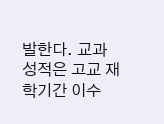발한다. 교과 성적은 고교 재학기간 이수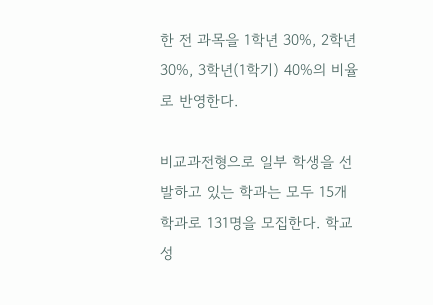한 전 과목을 1학년 30%, 2학년 30%, 3학년(1학기) 40%의 비율로 반영한다.

비교과전형으로 일부 학생을 선발하고 있는 학과는 모두 15개 학과로 131명을 모집한다. 학교 성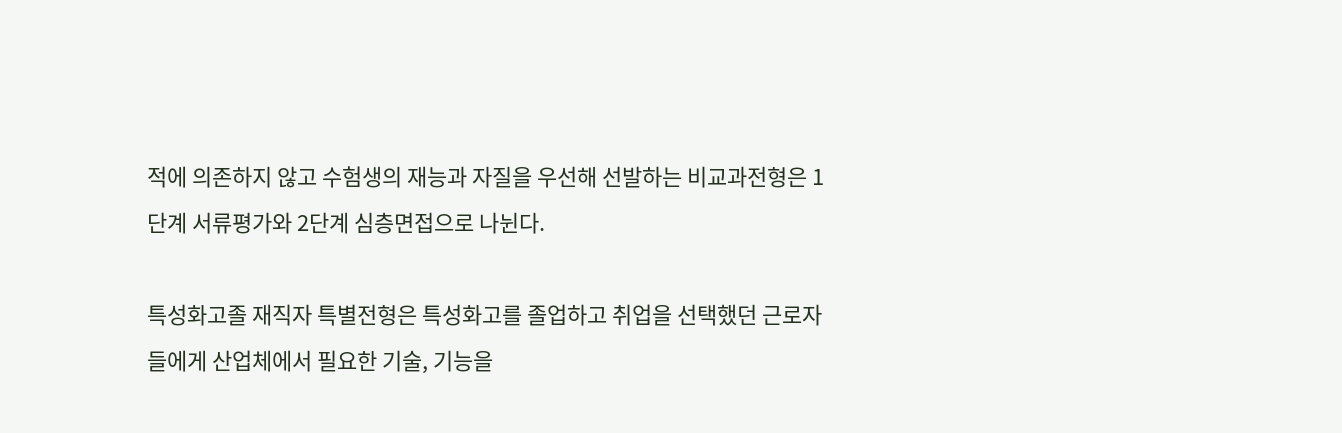적에 의존하지 않고 수험생의 재능과 자질을 우선해 선발하는 비교과전형은 1단계 서류평가와 2단계 심층면접으로 나뉜다.

특성화고졸 재직자 특별전형은 특성화고를 졸업하고 취업을 선택했던 근로자들에게 산업체에서 필요한 기술, 기능을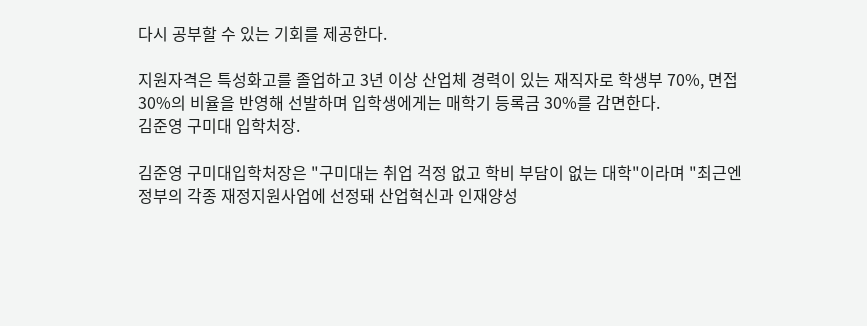다시 공부할 수 있는 기회를 제공한다.

지원자격은 특성화고를 졸업하고 3년 이상 산업체 경력이 있는 재직자로 학생부 70%, 면접 30%의 비율을 반영해 선발하며 입학생에게는 매학기 등록금 30%를 감면한다.
김준영 구미대 입학처장.

김준영 구미대입학처장은 "구미대는 취업 걱정 없고 학비 부담이 없는 대학"이라며 "최근엔 정부의 각종 재정지원사업에 선정돼 산업혁신과 인재양성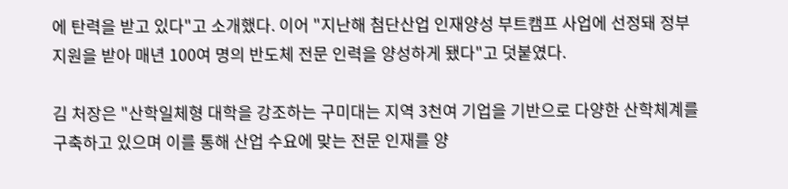에 탄력을 받고 있다"고 소개했다. 이어 "지난해 첨단산업 인재양성 부트캠프 사업에 선정돼 정부 지원을 받아 매년 100여 명의 반도체 전문 인력을 양성하게 됐다"고 덧붙였다.

김 처장은 "산학일체형 대학을 강조하는 구미대는 지역 3천여 기업을 기반으로 다양한 산학체계를 구축하고 있으며 이를 통해 산업 수요에 맞는 전문 인재를 양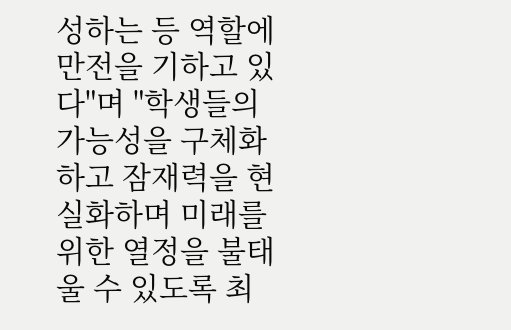성하는 등 역할에 만전을 기하고 있다"며 "학생들의 가능성을 구체화하고 잠재력을 현실화하며 미래를 위한 열정을 불태울 수 있도록 최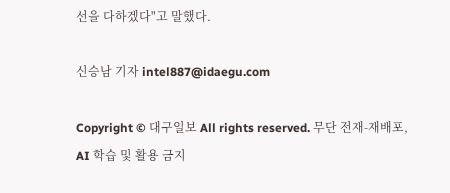선을 다하겠다"고 말했다.

신승남 기자 intel887@idaegu.com

Copyright © 대구일보 All rights reserved. 무단 전재-재배포, AI 학습 및 활용 금지